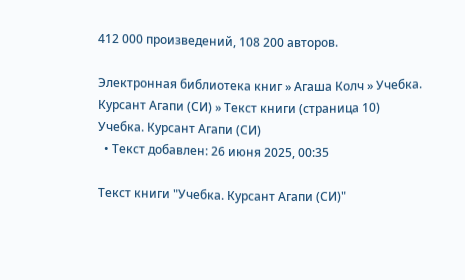412 000 произведений, 108 200 авторов.

Электронная библиотека книг » Агаша Колч » Учебка. Курсант Агапи (СИ) » Текст книги (страница 10)
Учебка. Курсант Агапи (СИ)
  • Текст добавлен: 26 июня 2025, 00:35

Текст книги "Учебка. Курсант Агапи (СИ)"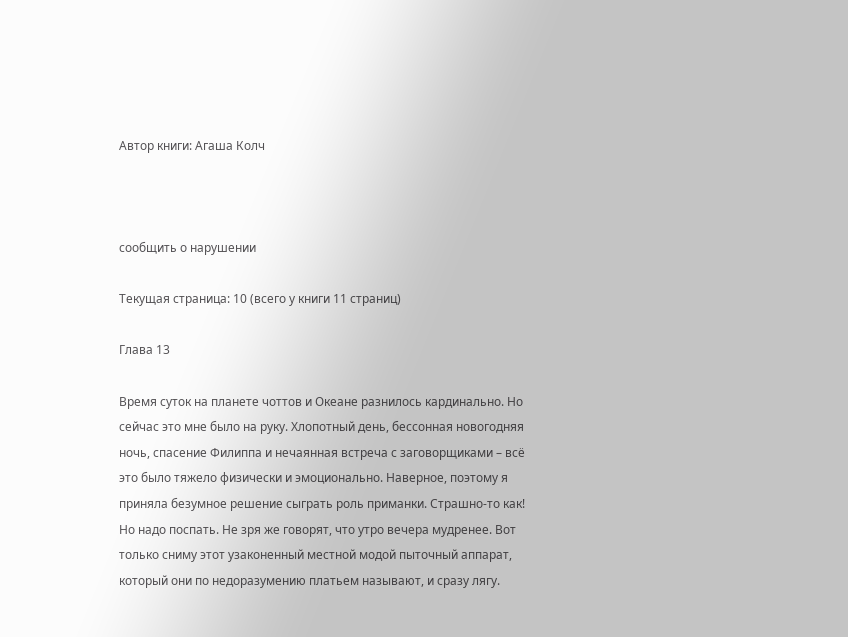Автор книги: Агаша Колч



сообщить о нарушении

Текущая страница: 10 (всего у книги 11 страниц)

Глава 13

Время суток на планете чоттов и Океане разнилось кардинально. Но сейчас это мне было на руку. Хлопотный день, бессонная новогодняя ночь, спасение Филиппа и нечаянная встреча с заговорщиками – всё это было тяжело физически и эмоционально. Наверное, поэтому я приняла безумное решение сыграть роль приманки. Страшно-то как! Но надо поспать. Не зря же говорят, что утро вечера мудренее. Вот только сниму этот узаконенный местной модой пыточный аппарат, который они по недоразумению платьем называют, и сразу лягу.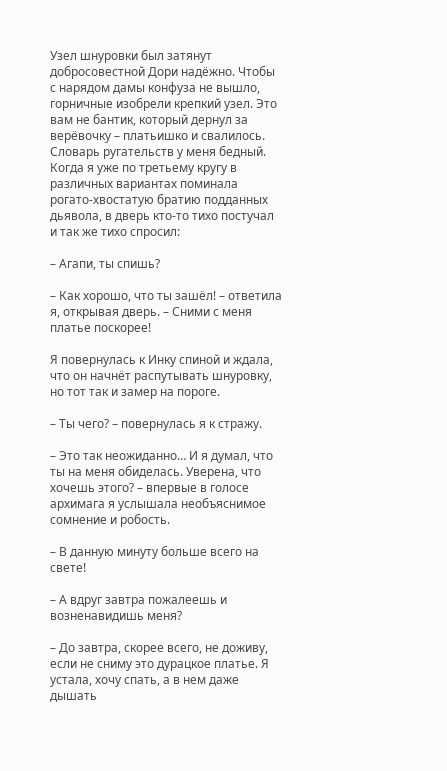Узел шнуровки был затянут добросовестной Дори надёжно. Чтобы с нарядом дамы конфуза не вышло, горничные изобрели крепкий узел. Это вам не бантик, который дернул за верёвочку – платьишко и свалилось. Словарь ругательств у меня бедный. Когда я уже по третьему кругу в различных вариантах поминала рогато-хвостатую братию подданных дьявола, в дверь кто-то тихо постучал и так же тихо спросил:

– Агапи, ты спишь?

– Как хорошо, что ты зашёл! – ответила я, открывая дверь. – Сними с меня платье поскорее!

Я повернулась к Инку спиной и ждала, что он начнёт распутывать шнуровку, но тот так и замер на пороге.

– Ты чего? – повернулась я к стражу.

– Это так неожиданно… И я думал, что ты на меня обиделась. Уверена, что хочешь этого? – впервые в голосе архимага я услышала необъяснимое сомнение и робость.

– В данную минуту больше всего на свете!

– А вдруг завтра пожалеешь и возненавидишь меня?

– До завтра, скорее всего, не доживу, если не сниму это дурацкое платье. Я устала, хочу спать, а в нем даже дышать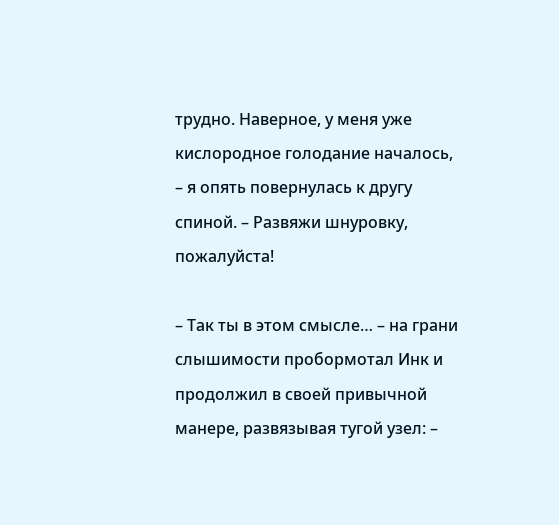трудно. Наверное, у меня уже кислородное голодание началось, – я опять повернулась к другу спиной. – Развяжи шнуровку, пожалуйста!

– Так ты в этом смысле… – на грани слышимости пробормотал Инк и продолжил в своей привычной манере, развязывая тугой узел: –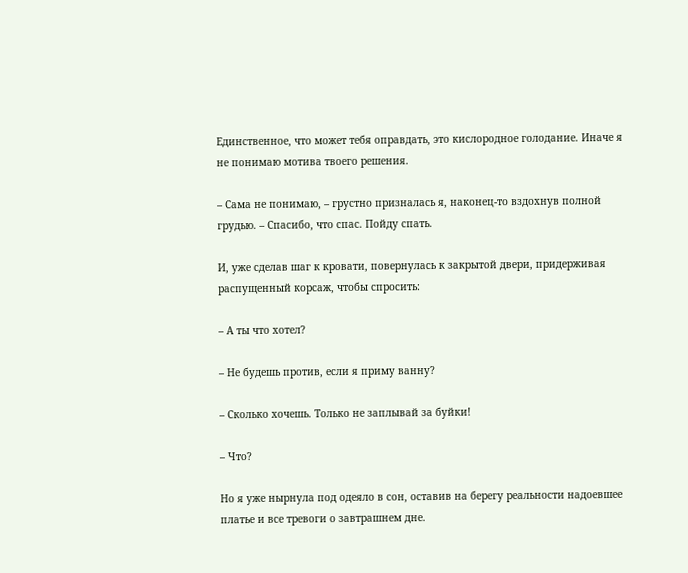Единственное, что может тебя оправдать, это кислородное голодание. Иначе я не понимаю мотива твоего решения.

– Сама не понимаю, – грустно призналась я, наконец-то вздохнув полной грудью. – Спасибо, что спас. Пойду спать.

И, уже сделав шаг к кровати, повернулась к закрытой двери, придерживая распущенный корсаж, чтобы спросить:

– А ты что хотел?

– Не будешь против, если я приму ванну?

– Сколько хочешь. Только не заплывай за буйки!

– Что?

Но я уже нырнула под одеяло в сон, оставив на берегу реальности надоевшее платье и все тревоги о завтрашнем дне.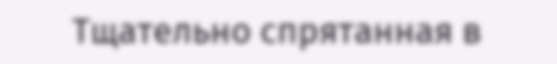Тщательно спрятанная в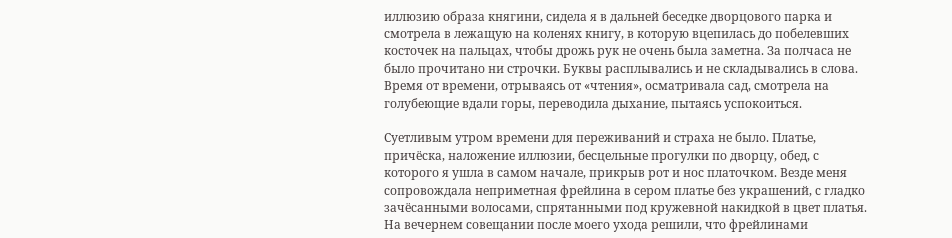иллюзию образа княгини, сидела я в дальней беседке дворцового парка и смотрела в лежащую на коленях книгу, в которую вцепилась до побелевших косточек на пальцах, чтобы дрожь рук не очень была заметна. За полчаса не было прочитано ни строчки. Буквы расплывались и не складывались в слова. Время от времени, отрываясь от «чтения», осматривала сад, смотрела на голубеющие вдали горы, переводила дыхание, пытаясь успокоиться.

Суетливым утром времени для переживаний и страха не было. Платье, причёска, наложение иллюзии, бесцельные прогулки по дворцу, обед, с которого я ушла в самом начале, прикрыв рот и нос платочком. Везде меня сопровождала неприметная фрейлина в сером платье без украшений, с гладко зачёсанными волосами, спрятанными под кружевной накидкой в цвет платья. На вечернем совещании после моего ухода решили, что фрейлинами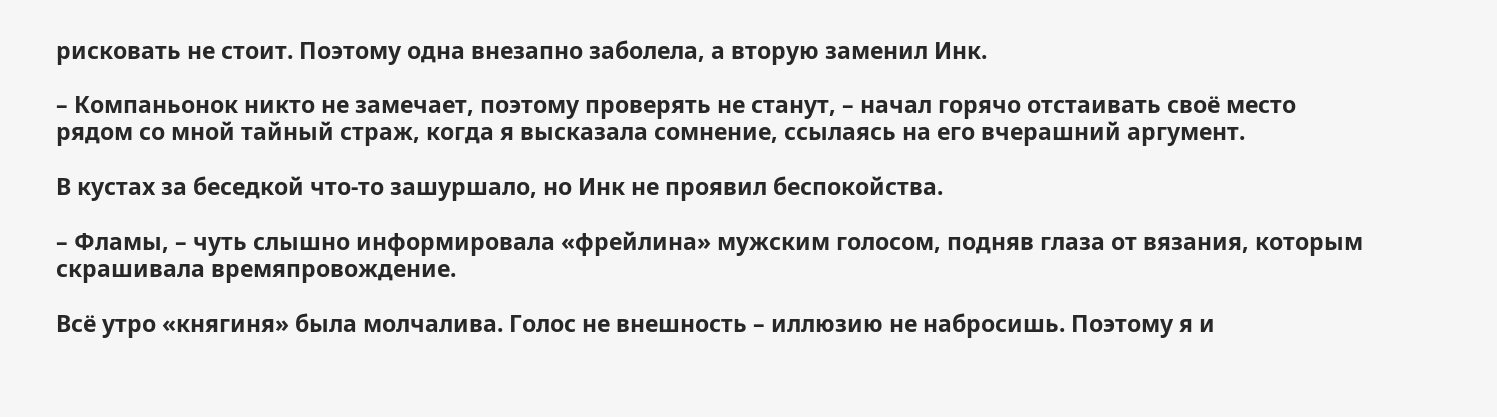рисковать не стоит. Поэтому одна внезапно заболела, а вторую заменил Инк.

– Компаньонок никто не замечает, поэтому проверять не станут, – начал горячо отстаивать своё место рядом со мной тайный страж, когда я высказала сомнение, ссылаясь на его вчерашний аргумент.

В кустах за беседкой что-то зашуршало, но Инк не проявил беспокойства.

– Фламы, – чуть слышно информировала «фрейлина» мужским голосом, подняв глаза от вязания, которым скрашивала времяпровождение.

Всё утро «княгиня» была молчалива. Голос не внешность – иллюзию не набросишь. Поэтому я и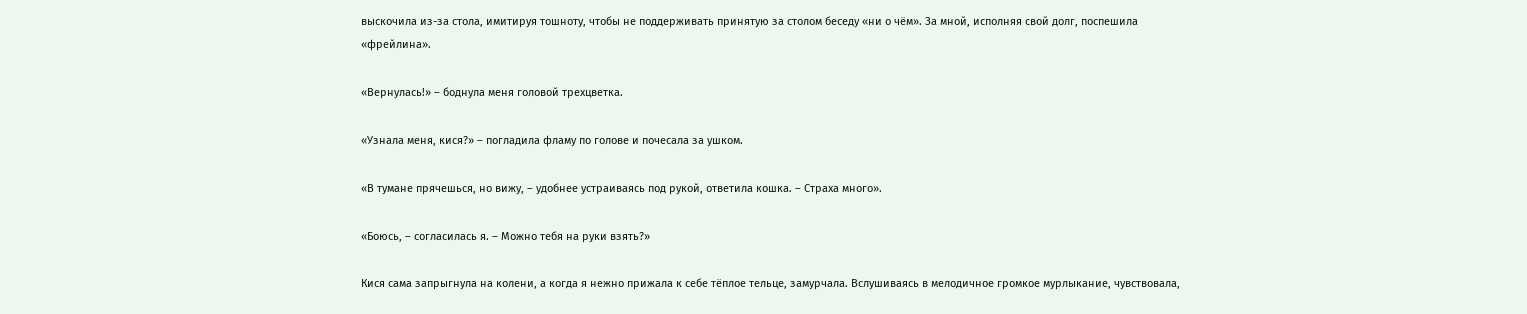выскочила из-за стола, имитируя тошноту, чтобы не поддерживать принятую за столом беседу «ни о чём». За мной, исполняя свой долг, поспешила «фрейлина».

«Вернулась!» – боднула меня головой трехцветка.

«Узнала меня, кися?» – погладила фламу по голове и почесала за ушком.

«В тумане прячешься, но вижу, – удобнее устраиваясь под рукой, ответила кошка. – Страха много».

«Боюсь, – согласилась я. – Можно тебя на руки взять?»

Кися сама запрыгнула на колени, а когда я нежно прижала к себе тёплое тельце, замурчала. Вслушиваясь в мелодичное громкое мурлыкание, чувствовала,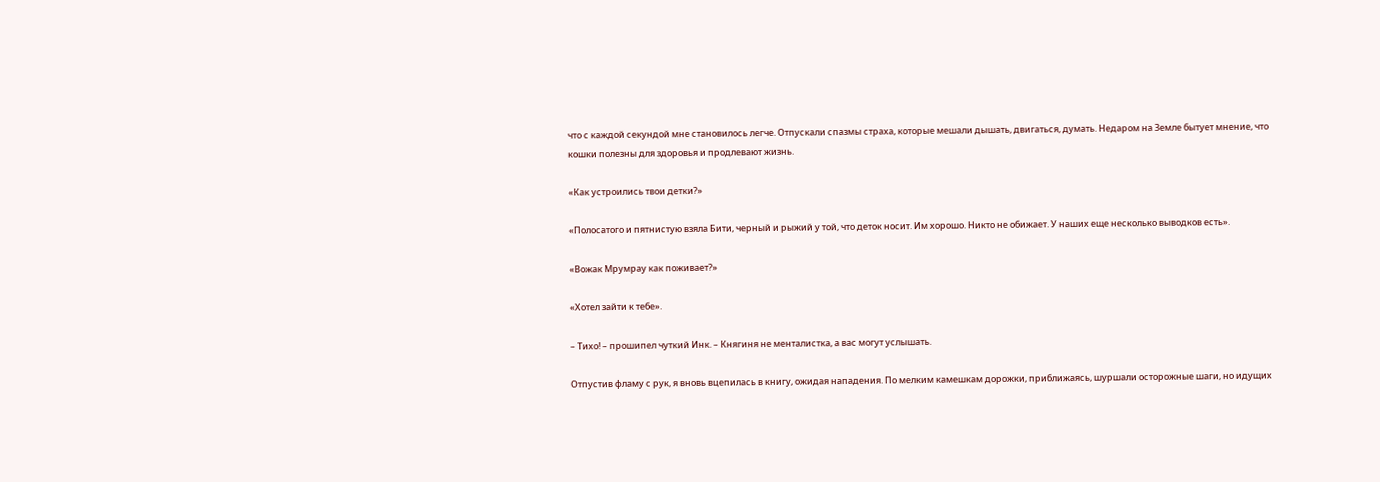что с каждой секундой мне становилось легче. Отпускали спазмы страха, которые мешали дышать, двигаться, думать. Недаром на Земле бытует мнение, что кошки полезны для здоровья и продлевают жизнь.

«Как устроились твои детки?»

«Полосатого и пятнистую взяла Бити, черный и рыжий у той, что деток носит. Им хорошо. Никто не обижает. У наших еще несколько выводков есть».

«Вожак Мрумрау как поживает?»

«Хотел зайти к тебе».

– Тихо! – прошипел чуткий Инк. – Княгиня не менталистка, а вас могут услышать.

Отпустив фламу с рук, я вновь вцепилась в книгу, ожидая нападения. По мелким камешкам дорожки, приближаясь, шуршали осторожные шаги, но идущих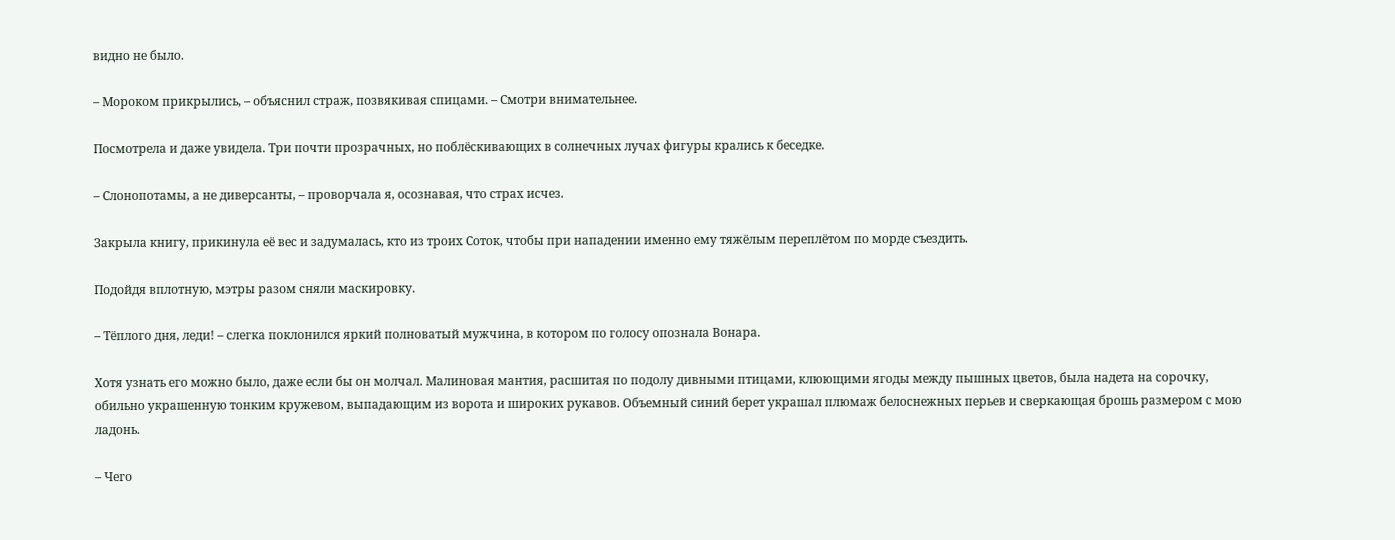видно не было.

– Мороком прикрылись, – объяснил страж, позвякивая спицами. – Смотри внимательнее.

Посмотрела и даже увидела. Три почти прозрачных, но поблёскивающих в солнечных лучах фигуры крались к беседке.

– Слонопотамы, а не диверсанты, – проворчала я, осознавая, что страх исчез.

Закрыла книгу, прикинула её вес и задумалась, кто из троих Соток, чтобы при нападении именно ему тяжёлым переплётом по морде съездить.

Подойдя вплотную, мэтры разом сняли маскировку.

– Тёплого дня, леди! – слегка поклонился яркий полноватый мужчина, в котором по голосу опознала Вонара.

Хотя узнать его можно было, даже если бы он молчал. Малиновая мантия, расшитая по подолу дивными птицами, клюющими ягоды между пышных цветов, была надета на сорочку, обильно украшенную тонким кружевом, выпадающим из ворота и широких рукавов. Объемный синий берет украшал плюмаж белоснежных перьев и сверкающая брошь размером с мою ладонь.

– Чего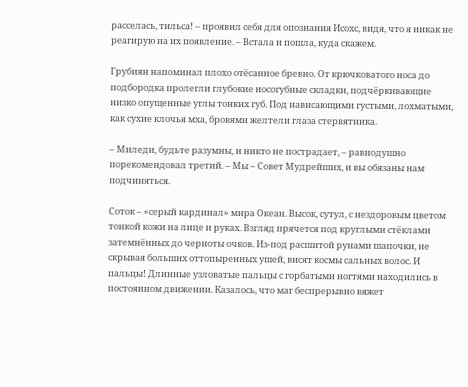расселась, тильса! – проявил себя для опознания Исохс, видя, что я никак не реагирую на их появление. – Встала и пошла, куда скажем.

Грубиян напоминал плохо отёсанное бревно. От крючковатого носа до подбородка пролегли глубокие носогубные складки, подчёркивающие низко опущенные углы тонких губ. Под нависающими густыми, лохматыми, как сухие клочья мха, бровями желтели глаза стервятника.

– Миледи, будьте разумны, и никто не пострадает, – равнодушно порекомендовал третий. – Мы – Совет Мудрейших, и вы обязаны нам подчиняться.

Соток – «серый кардинал» мира Океан. Высок, сутул, с нездоровым цветом тонкой кожи на лице и руках. Взгляд прячется под круглыми стёклами затемнённых до черноты очков. Из-под расшитой рунами шапочки, не скрывая больших оттопыренных ушей, висят космы сальных волос. И пальцы! Длинные узловатые пальцы с горбатыми ногтями находились в постоянном движении. Казалось, что маг беспрерывно вяжет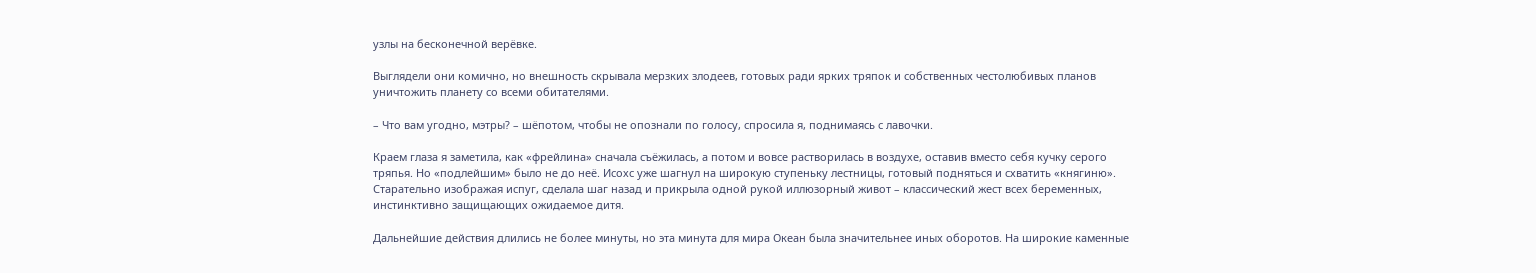узлы на бесконечной верёвке.

Выглядели они комично, но внешность скрывала мерзких злодеев, готовых ради ярких тряпок и собственных честолюбивых планов уничтожить планету со всеми обитателями.

– Что вам угодно, мэтры? – шёпотом, чтобы не опознали по голосу, спросила я, поднимаясь с лавочки.

Краем глаза я заметила, как «фрейлина» сначала съёжилась, а потом и вовсе растворилась в воздухе, оставив вместо себя кучку серого тряпья. Но «подлейшим» было не до неё. Исохс уже шагнул на широкую ступеньку лестницы, готовый подняться и схватить «княгиню». Старательно изображая испуг, сделала шаг назад и прикрыла одной рукой иллюзорный живот – классический жест всех беременных, инстинктивно защищающих ожидаемое дитя.

Дальнейшие действия длились не более минуты, но эта минута для мира Океан была значительнее иных оборотов. На широкие каменные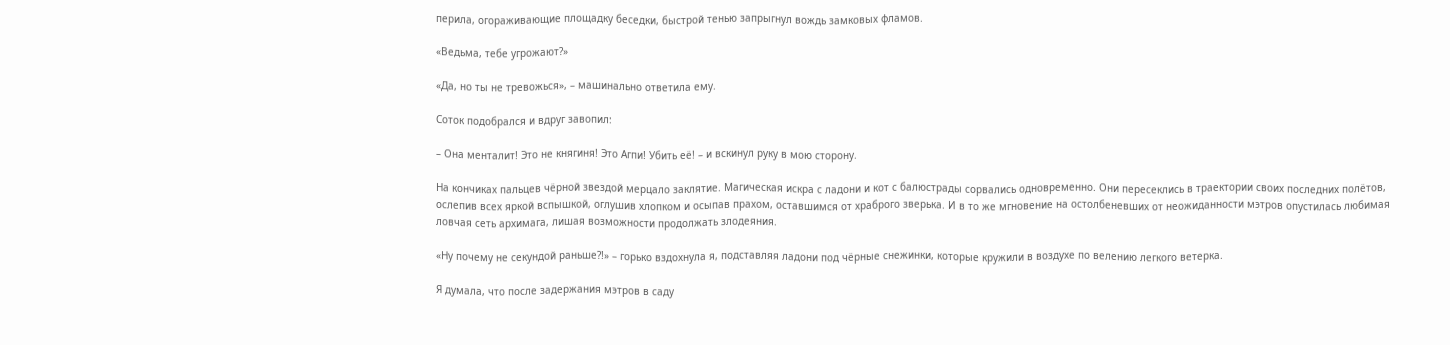перила, огораживающие площадку беседки, быстрой тенью запрыгнул вождь замковых фламов.

«Ведьма, тебе угрожают?»

«Да, но ты не тревожься», – машинально ответила ему.

Соток подобрался и вдруг завопил:

– Она менталит! Это не княгиня! Это Агпи! Убить её! – и вскинул руку в мою сторону.

На кончиках пальцев чёрной звездой мерцало заклятие. Магическая искра с ладони и кот с балюстрады сорвались одновременно. Они пересеклись в траектории своих последних полётов, ослепив всех яркой вспышкой, оглушив хлопком и осыпав прахом, оставшимся от храброго зверька. И в то же мгновение на остолбеневших от неожиданности мэтров опустилась любимая ловчая сеть архимага, лишая возможности продолжать злодеяния.

«Ну почему не секундой раньше?!» – горько вздохнула я, подставляя ладони под чёрные снежинки, которые кружили в воздухе по велению легкого ветерка.

Я думала, что после задержания мэтров в саду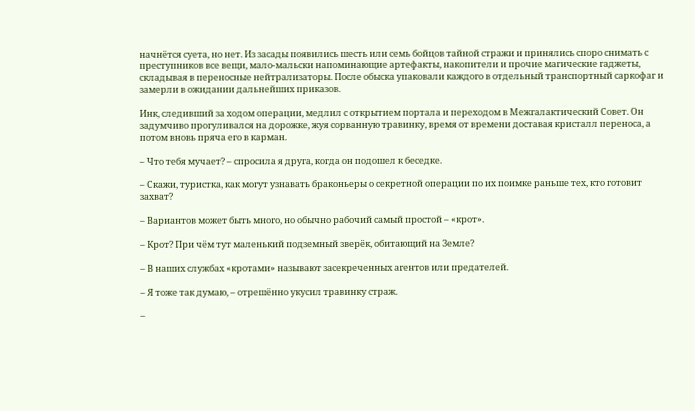начнётся суета, но нет. Из засады появились шесть или семь бойцов тайной стражи и принялись споро снимать с преступников все вещи, мало-мальски напоминающие артефакты, накопители и прочие магические гаджеты, складывая в переносные нейтрализаторы. После обыска упаковали каждого в отдельный транспортный саркофаг и замерли в ожидании дальнейших приказов.

Инк, следивший за ходом операции, медлил с открытием портала и переходом в Межгалактический Совет. Он задумчиво прогуливался на дорожке, жуя сорванную травинку, время от времени доставая кристалл переноса, а потом вновь пряча его в карман.

– Что тебя мучает? – спросила я друга, когда он подошел к беседке.

– Скажи, туристка, как могут узнавать браконьеры о секретной операции по их поимке раньше тех, кто готовит захват?

– Вариантов может быть много, но обычно рабочий самый простой – «крот».

– Крот? При чём тут маленький подземный зверёк, обитающий на Земле?

– В наших службах «кротами» называют засекреченных агентов или предателей.

– Я тоже так думаю, – отрешённо укусил травинку страж.

–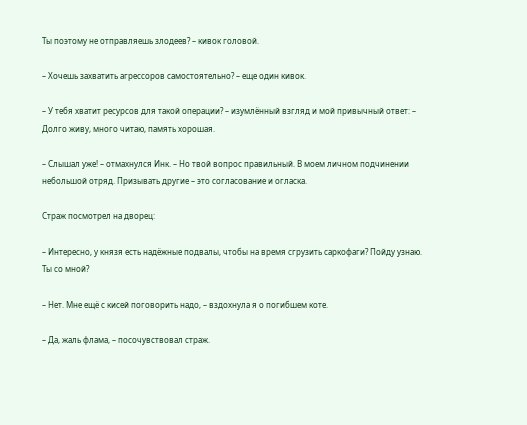Ты поэтому не отправляешь злодеев? – кивок головой.

– Хочешь захватить агрессоров самостоятельно? – еще один кивок.

– У тебя хватит ресурсов для такой операции? – изумлённый взгляд и мой привычный ответ: – Долго живу, много читаю, память хорошая.

– Слышал уже! – отмахнулся Инк. – Но твой вопрос правильный. В моем личном подчинении небольшой отряд. Призывать другие – это согласование и огласка.

Страж посмотрел на дворец:

– Интересно, у князя есть надёжные подвалы, чтобы на время сгрузить саркофаги? Пойду узнаю. Ты со мной?

– Нет. Мне ещё с кисей поговорить надо, – вздохнула я о погибшем коте.

– Да, жаль флама, – посочувствовал страж.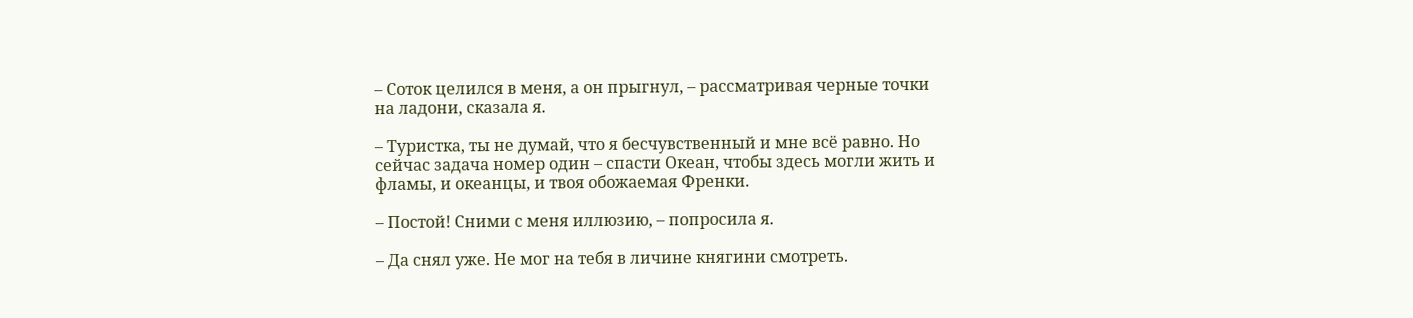– Соток целился в меня, а он прыгнул, – рассматривая черные точки на ладони, сказала я.

– Туристка, ты не думай, что я бесчувственный и мне всё равно. Но сейчас задача номер один – спасти Океан, чтобы здесь могли жить и фламы, и океанцы, и твоя обожаемая Френки.

– Постой! Сними с меня иллюзию, – попросила я.

– Да снял уже. Не мог на тебя в личине княгини смотреть.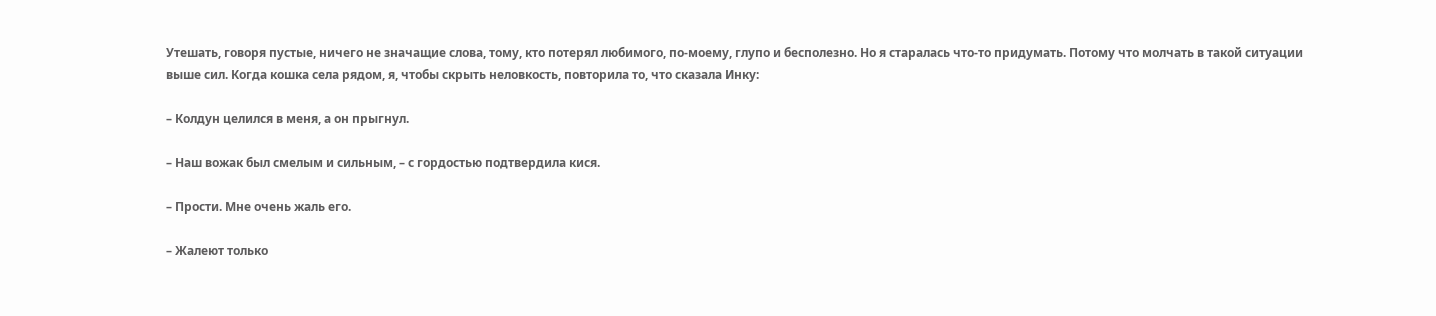Утешать, говоря пустые, ничего не значащие слова, тому, кто потерял любимого, по-моему, глупо и бесполезно. Но я старалась что-то придумать. Потому что молчать в такой ситуации выше сил. Когда кошка села рядом, я, чтобы скрыть неловкость, повторила то, что сказала Инку:

– Колдун целился в меня, а он прыгнул.

– Наш вожак был смелым и сильным, – с гордостью подтвердила кися.

– Прости. Мне очень жаль его.

– Жалеют только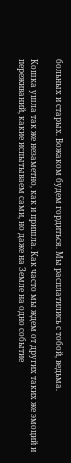больных и старых. Вожаком будем гордиться. Мы расплатились с тобой, ведьма.

Кошка ушла так же незаметно, как и пришла. Как часто мы ждем от других таких же эмоций и переживаний, какие испытываем сами, но даже на Земле на одно событие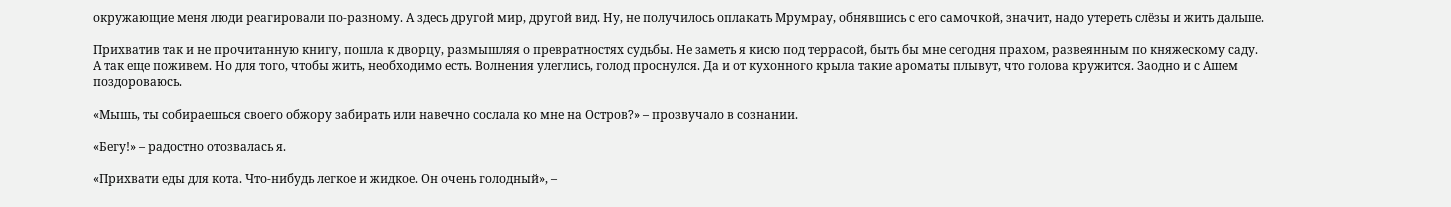окружающие меня люди реагировали по-разному. А здесь другой мир, другой вид. Ну, не получилось оплакать Мрумрау, обнявшись с его самочкой, значит, надо утереть слёзы и жить дальше.

Прихватив так и не прочитанную книгу, пошла к дворцу, размышляя о превратностях судьбы. Не заметь я кисю под террасой, быть бы мне сегодня прахом, развеянным по княжескому саду. А так еще поживем. Но для того, чтобы жить, необходимо есть. Волнения улеглись, голод проснулся. Да и от кухонного крыла такие ароматы плывут, что голова кружится. Заодно и с Ашем поздороваюсь.

«Мышь, ты собираешься своего обжору забирать или навечно сослала ко мне на Остров?» – прозвучало в сознании.

«Бегу!» – радостно отозвалась я.

«Прихвати еды для кота. Что-нибудь легкое и жидкое. Он очень голодный», –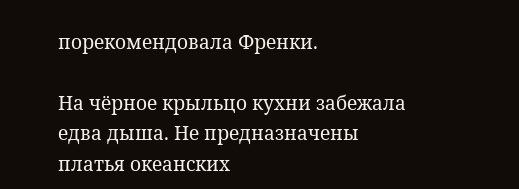порекомендовала Френки.

На чёрное крыльцо кухни забежала едва дыша. Не предназначены платья океанских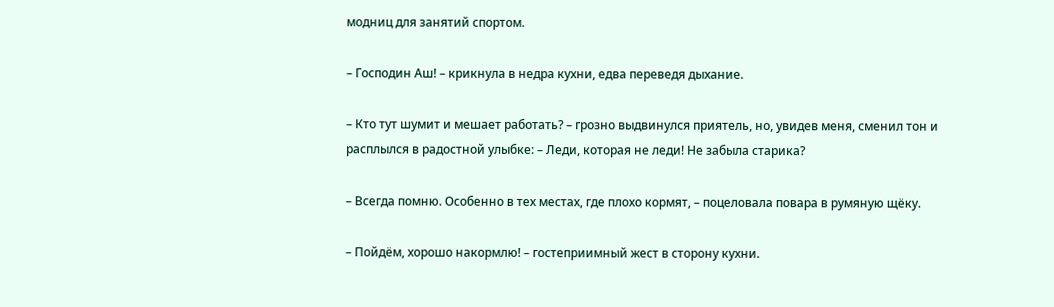модниц для занятий спортом.

– Господин Аш! – крикнула в недра кухни, едва переведя дыхание.

– Кто тут шумит и мешает работать? – грозно выдвинулся приятель, но, увидев меня, сменил тон и расплылся в радостной улыбке: – Леди, которая не леди! Не забыла старика?

– Всегда помню. Особенно в тех местах, где плохо кормят, – поцеловала повара в румяную щёку.

– Пойдём, хорошо накормлю! – гостеприимный жест в сторону кухни.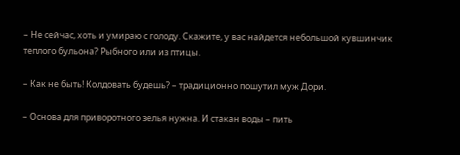– Не сейчас, хоть и умираю с голоду. Скажите, у вас найдется небольшой кувшинчик теплого бульона? Рыбного или из птицы.

– Как не быть! Колдовать будешь? – традиционно пошутил муж Дори.

– Основа для приворотного зелья нужна. И стакан воды – пить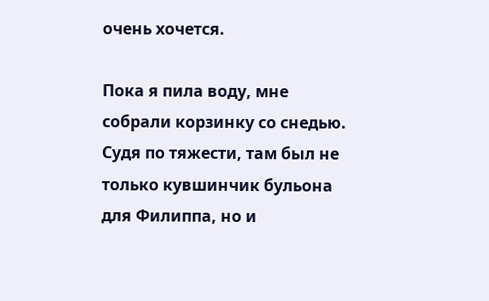очень хочется.

Пока я пила воду, мне собрали корзинку со снедью. Судя по тяжести, там был не только кувшинчик бульона для Филиппа, но и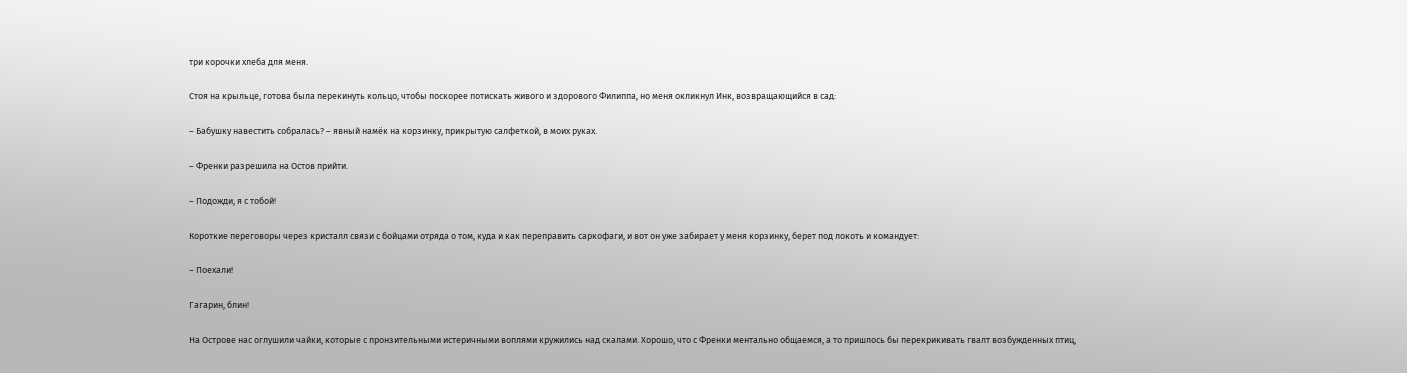три корочки хлеба для меня.

Стоя на крыльце, готова была перекинуть кольцо, чтобы поскорее потискать живого и здорового Филиппа, но меня окликнул Инк, возвращающийся в сад:

– Бабушку навестить собралась? – явный намёк на корзинку, прикрытую салфеткой, в моих руках.

– Френки разрешила на Остов прийти.

– Подожди, я с тобой!

Короткие переговоры через кристалл связи с бойцами отряда о том, куда и как переправить саркофаги, и вот он уже забирает у меня корзинку, берет под локоть и командует:

– Поехали!

Гагарин, блин!

На Острове нас оглушили чайки, которые с пронзительными истеричными воплями кружились над скалами. Хорошо, что с Френки ментально общаемся, а то пришлось бы перекрикивать гвалт возбужденных птиц,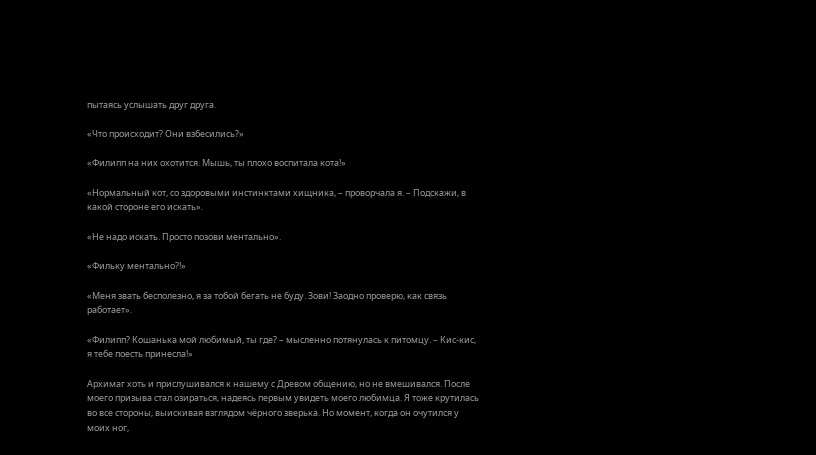пытаясь услышать друг друга.

«Что происходит? Они взбесились?»

«Филипп на них охотится. Мышь, ты плохо воспитала кота!»

«Нормальный кот, со здоровыми инстинктами хищника, – проворчала я. – Подскажи, в какой стороне его искать».

«Не надо искать. Просто позови ментально».

«Фильку ментально?!»

«Меня звать бесполезно, я за тобой бегать не буду. Зови! Заодно проверю, как связь работает».

«Филипп? Кошанька мой любимый, ты где? – мысленно потянулась к питомцу. – Кис-кис, я тебе поесть принесла!»

Архимаг хоть и прислушивался к нашему с Древом общению, но не вмешивался. После моего призыва стал озираться, надеясь первым увидеть моего любимца. Я тоже крутилась во все стороны, выискивая взглядом чёрного зверька. Но момент, когда он очутился у моих ног,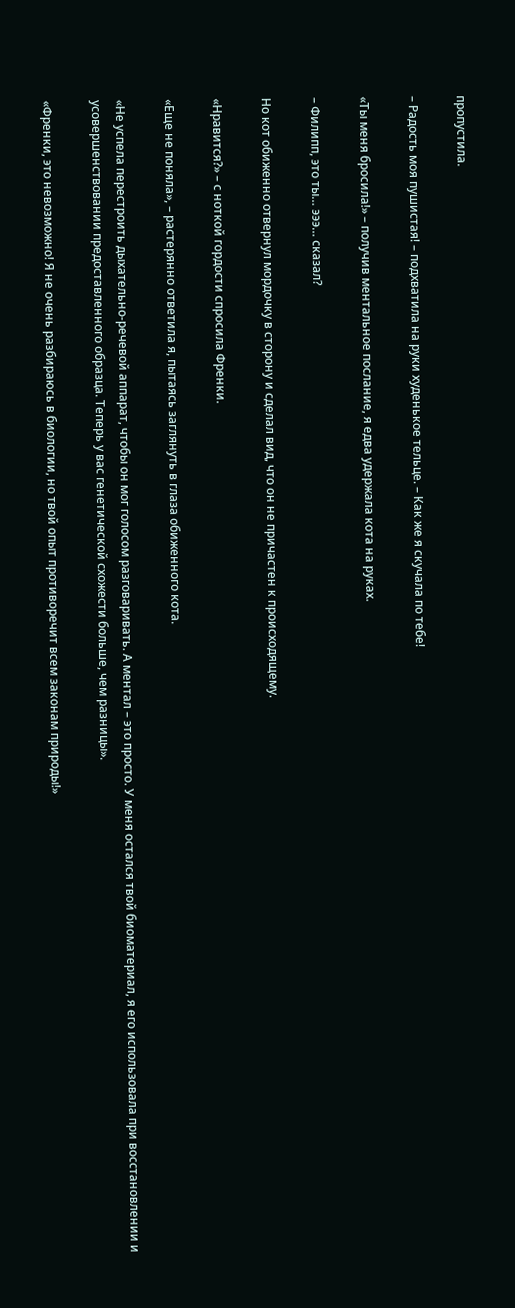пропустила.

– Радость моя пушистая! – подхватила на руки худенькое тельце. – Как же я скучала по тебе!

«Ты меня бросила!» – получив ментальное послание, я едва удержала кота на руках.

– Филипп, это ты… эээ… сказал?

Но кот обиженно отвернул мордочку в сторону и сделал вид, что он не причастен к происходящему.

«Нравится?» – с ноткой гордости спросила Френки.

«Еще не поняла», – растерянно ответила я, пытаясь заглянуть в глаза обиженного кота.

«Не успела перестроить дыхательно-речевой аппарат, чтобы он мог голосом разговаривать. А ментал – это просто. У меня остался твой биоматериал, я его использовала при восстановлении и усовершенствовании предоставленного образца. Теперь у вас генетической схожести больше, чем разницы».

«Френки, это невозможно! Я не очень разбираюсь в биологии, но твой опыт противоречит всем законам природы!»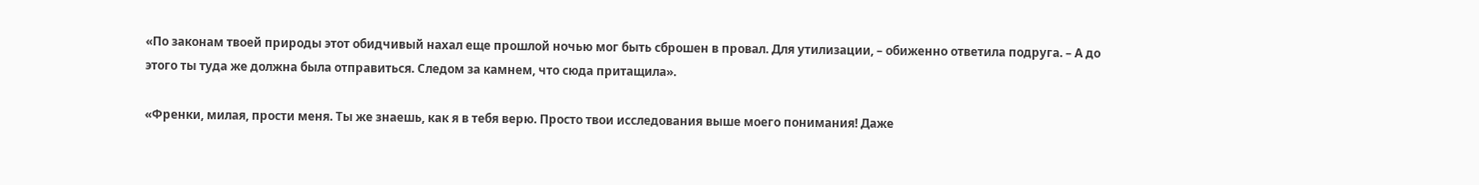«По законам твоей природы этот обидчивый нахал еще прошлой ночью мог быть сброшен в провал. Для утилизации, – обиженно ответила подруга. – А до этого ты туда же должна была отправиться. Следом за камнем, что сюда притащила».

«Френки, милая, прости меня. Ты же знаешь, как я в тебя верю. Просто твои исследования выше моего понимания! Даже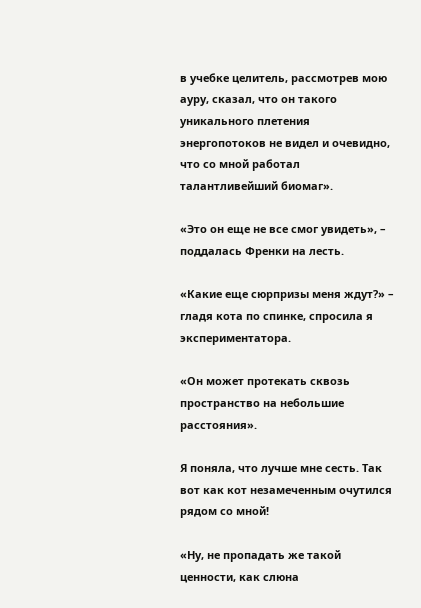в учебке целитель, рассмотрев мою ауру, сказал, что он такого уникального плетения энергопотоков не видел и очевидно, что со мной работал талантливейший биомаг».

«Это он еще не все смог увидеть», – поддалась Френки на лесть.

«Какие еще сюрпризы меня ждут?» – гладя кота по спинке, спросила я экспериментатора.

«Он может протекать сквозь пространство на небольшие расстояния».

Я поняла, что лучше мне сесть. Так вот как кот незамеченным очутился рядом со мной!

«Ну, не пропадать же такой ценности, как слюна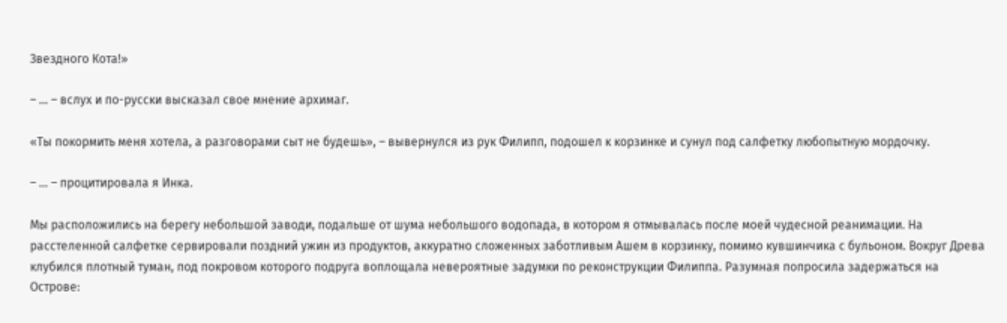Звездного Кота!»

– … – вслух и по-русски высказал свое мнение архимаг.

«Ты покормить меня хотела, а разговорами сыт не будешь», – вывернулся из рук Филипп, подошел к корзинке и сунул под салфетку любопытную мордочку.

– … – процитировала я Инка.

Мы расположились на берегу небольшой заводи, подальше от шума небольшого водопада, в котором я отмывалась после моей чудесной реанимации. На расстеленной салфетке сервировали поздний ужин из продуктов, аккуратно сложенных заботливым Ашем в корзинку, помимо кувшинчика с бульоном. Вокруг Древа клубился плотный туман, под покровом которого подруга воплощала невероятные задумки по реконструкции Филиппа. Разумная попросила задержаться на Острове: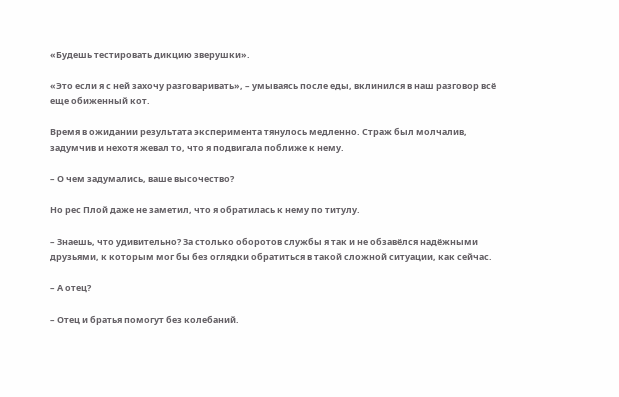«Будешь тестировать дикцию зверушки».

«Это если я с ней захочу разговаривать», – умываясь после еды, вклинился в наш разговор всё еще обиженный кот.

Время в ожидании результата эксперимента тянулось медленно. Страж был молчалив, задумчив и нехотя жевал то, что я подвигала поближе к нему.

– О чем задумались, ваше высочество?

Но рес Плой даже не заметил, что я обратилась к нему по титулу.

– Знаешь, что удивительно? За столько оборотов службы я так и не обзавёлся надёжными друзьями, к которым мог бы без оглядки обратиться в такой сложной ситуации, как сейчас.

– А отец?

– Отец и братья помогут без колебаний.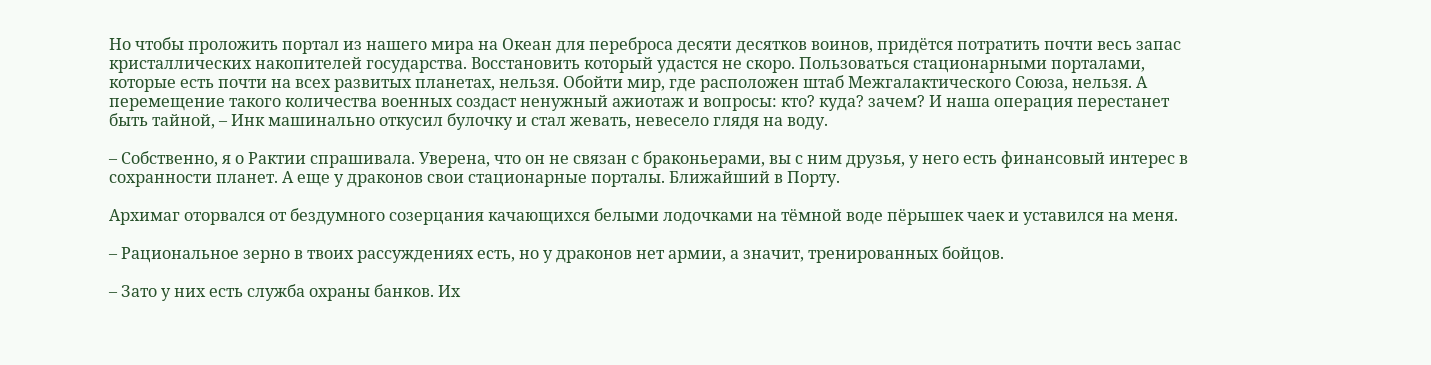Но чтобы проложить портал из нашего мира на Океан для переброса десяти десятков воинов, придётся потратить почти весь запас кристаллических накопителей государства. Восстановить который удастся не скоро. Пользоваться стационарными порталами, которые есть почти на всех развитых планетах, нельзя. Обойти мир, где расположен штаб Межгалактического Союза, нельзя. А перемещение такого количества военных создаст ненужный ажиотаж и вопросы: кто? куда? зачем? И наша операция перестанет быть тайной, – Инк машинально откусил булочку и стал жевать, невесело глядя на воду.

– Собственно, я о Рактии спрашивала. Уверена, что он не связан с браконьерами, вы с ним друзья, у него есть финансовый интерес в сохранности планет. А еще у драконов свои стационарные порталы. Ближайший в Порту.

Архимаг оторвался от бездумного созерцания качающихся белыми лодочками на тёмной воде пёрышек чаек и уставился на меня.

– Рациональное зерно в твоих рассуждениях есть, но у драконов нет армии, а значит, тренированных бойцов.

– Зато у них есть служба охраны банков. Их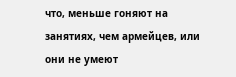что, меньше гоняют на занятиях, чем армейцев, или они не умеют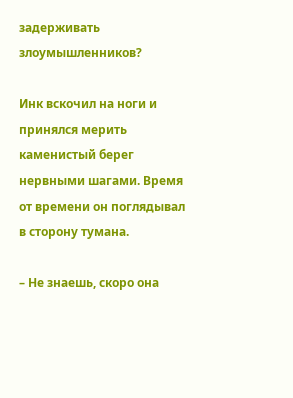задерживать злоумышленников?

Инк вскочил на ноги и принялся мерить каменистый берег нервными шагами. Время от времени он поглядывал в сторону тумана.

– Не знаешь, скоро она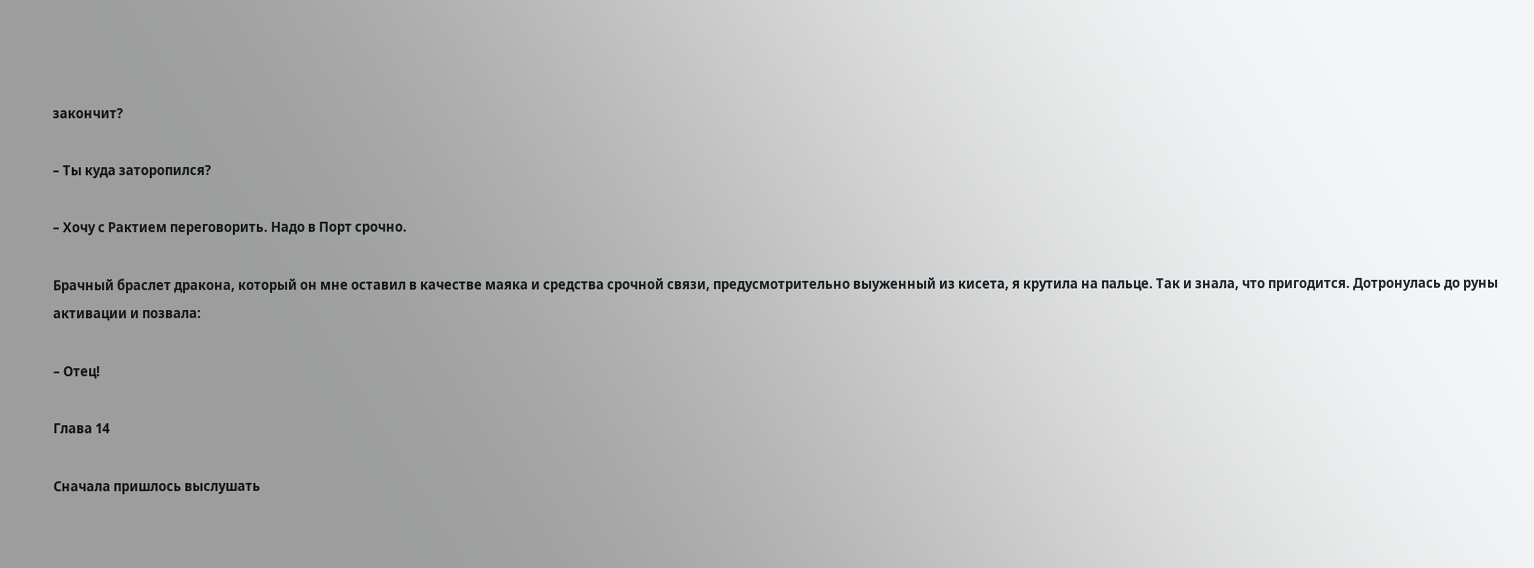закончит?

– Ты куда заторопился?

– Хочу с Рактием переговорить. Надо в Порт срочно.

Брачный браслет дракона, который он мне оставил в качестве маяка и средства срочной связи, предусмотрительно выуженный из кисета, я крутила на пальце. Так и знала, что пригодится. Дотронулась до руны активации и позвала:

– Отец!

Глава 14

Сначала пришлось выслушать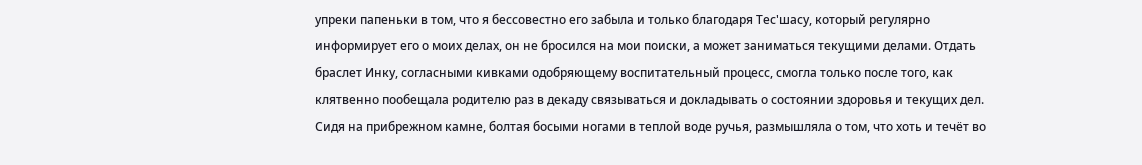упреки папеньки в том, что я бессовестно его забыла и только благодаря Тес'шасу, который регулярно информирует его о моих делах, он не бросился на мои поиски, а может заниматься текущими делами. Отдать браслет Инку, согласными кивками одобряющему воспитательный процесс, смогла только после того, как клятвенно пообещала родителю раз в декаду связываться и докладывать о состоянии здоровья и текущих дел. Сидя на прибрежном камне, болтая босыми ногами в теплой воде ручья, размышляла о том, что хоть и течёт во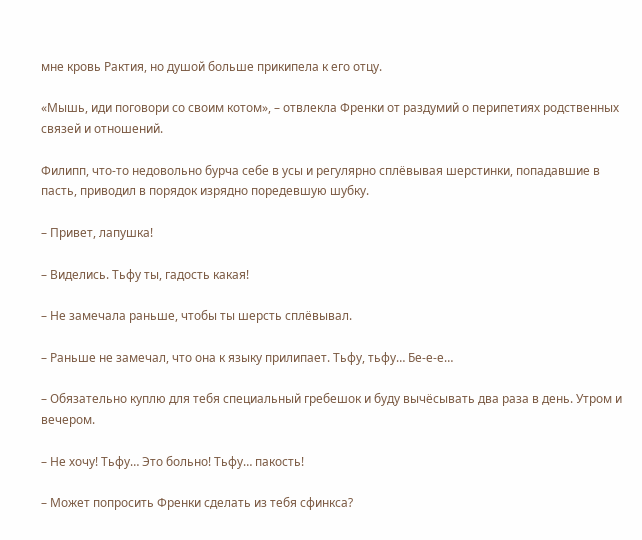мне кровь Рактия, но душой больше прикипела к его отцу.

«Мышь, иди поговори со своим котом», – отвлекла Френки от раздумий о перипетиях родственных связей и отношений.

Филипп, что-то недовольно бурча себе в усы и регулярно сплёвывая шерстинки, попадавшие в пасть, приводил в порядок изрядно поредевшую шубку.

– Привет, лапушка!

– Виделись. Тьфу ты, гадость какая!

– Не замечала раньше, чтобы ты шерсть сплёвывал.

– Раньше не замечал, что она к языку прилипает. Тьфу, тьфу… Бе-е-е…

– Обязательно куплю для тебя специальный гребешок и буду вычёсывать два раза в день. Утром и вечером.

– Не хочу! Тьфу… Это больно! Тьфу… пакость!

– Может попросить Френки сделать из тебя сфинкса?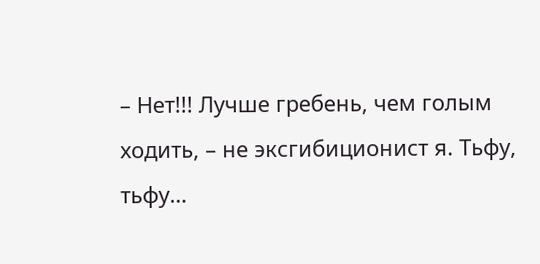– Нет!!! Лучше гребень, чем голым ходить, – не эксгибиционист я. Тьфу, тьфу…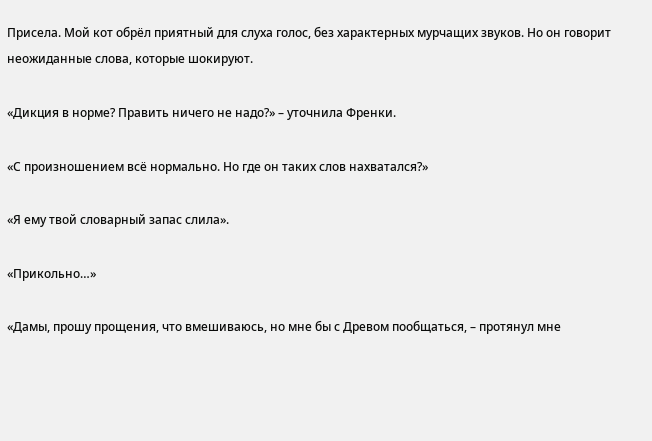Присела. Мой кот обрёл приятный для слуха голос, без характерных мурчащих звуков. Но он говорит неожиданные слова, которые шокируют.

«Дикция в норме? Править ничего не надо?» – уточнила Френки.

«С произношением всё нормально. Но где он таких слов нахватался?»

«Я ему твой словарный запас слила».

«Прикольно…»

«Дамы, прошу прощения, что вмешиваюсь, но мне бы с Древом пообщаться, – протянул мне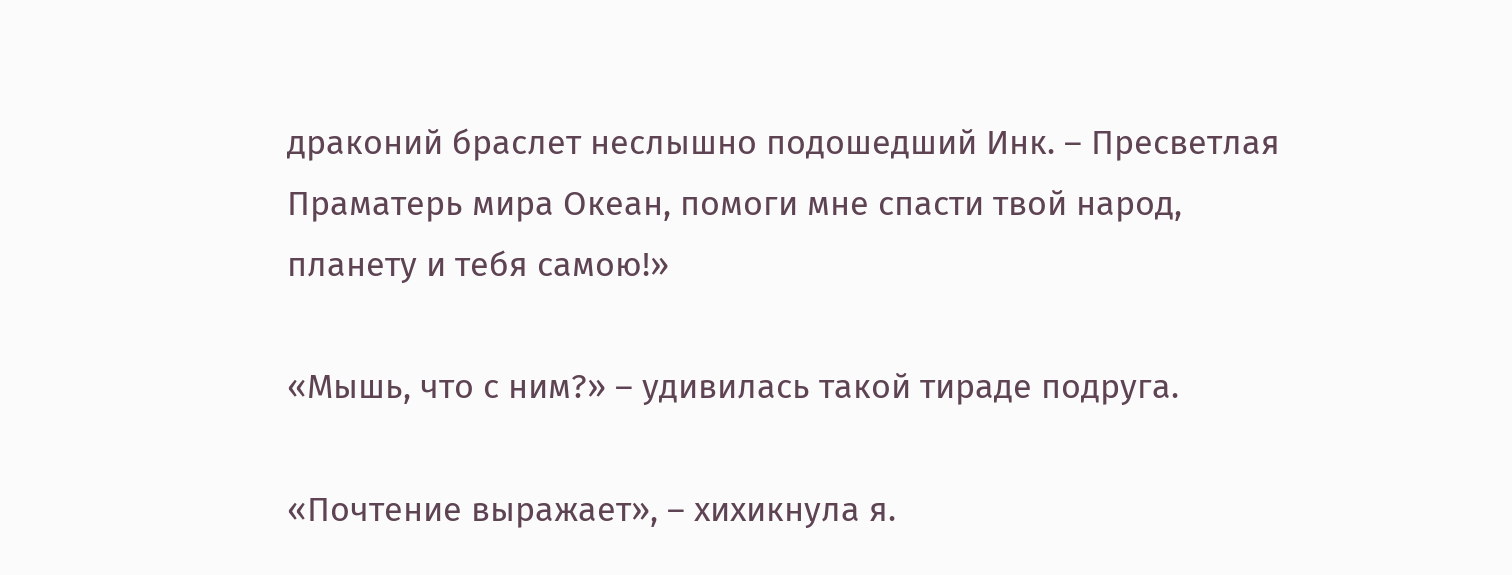драконий браслет неслышно подошедший Инк. – Пресветлая Праматерь мира Океан, помоги мне спасти твой народ, планету и тебя самою!»

«Мышь, что с ним?» – удивилась такой тираде подруга.

«Почтение выражает», – хихикнула я.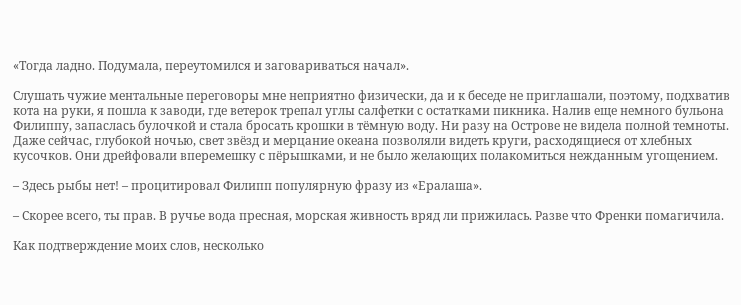«Тогда ладно. Подумала, переутомился и заговариваться начал».

Слушать чужие ментальные переговоры мне неприятно физически, да и к беседе не приглашали, поэтому, подхватив кота на руки, я пошла к заводи, где ветерок трепал углы салфетки с остатками пикника. Налив еще немного бульона Филиппу, запаслась булочкой и стала бросать крошки в тёмную воду. Ни разу на Острове не видела полной темноты. Даже сейчас, глубокой ночью, свет звёзд и мерцание океана позволяли видеть круги, расходящиеся от хлебных кусочков. Они дрейфовали вперемешку с пёрышками, и не было желающих полакомиться нежданным угощением.

– Здесь рыбы нет! – процитировал Филипп популярную фразу из «Ералаша».

– Скорее всего, ты прав. В ручье вода пресная, морская живность вряд ли прижилась. Разве что Френки помагичила.

Как подтверждение моих слов, несколько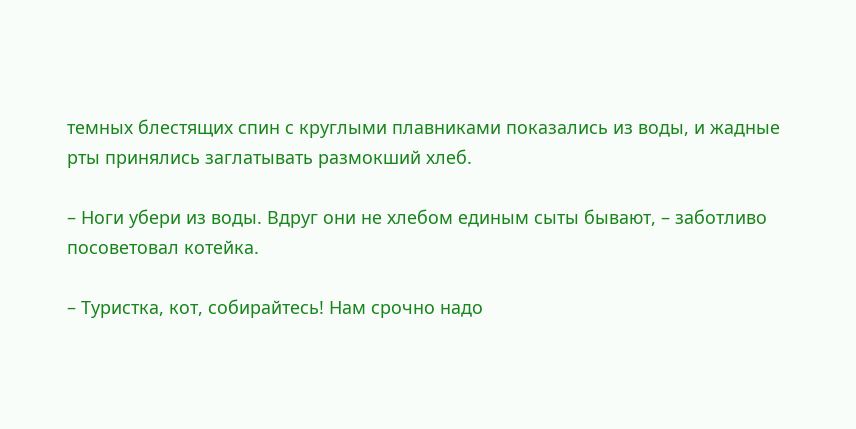темных блестящих спин с круглыми плавниками показались из воды, и жадные рты принялись заглатывать размокший хлеб.

– Ноги убери из воды. Вдруг они не хлебом единым сыты бывают, – заботливо посоветовал котейка.

– Туристка, кот, собирайтесь! Нам срочно надо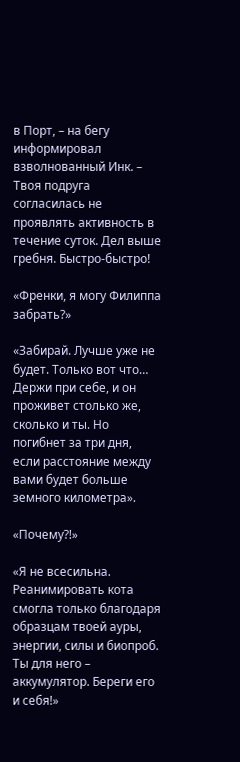в Порт, – на бегу информировал взволнованный Инк. – Твоя подруга согласилась не проявлять активность в течение суток. Дел выше гребня. Быстро-быстро!

«Френки, я могу Филиппа забрать?»

«Забирай. Лучше уже не будет. Только вот что… Держи при себе, и он проживет столько же, сколько и ты. Но погибнет за три дня, если расстояние между вами будет больше земного километра».

«Почему?!»

«Я не всесильна. Реанимировать кота смогла только благодаря образцам твоей ауры, энергии, силы и биопроб. Ты для него – аккумулятор. Береги его и себя!»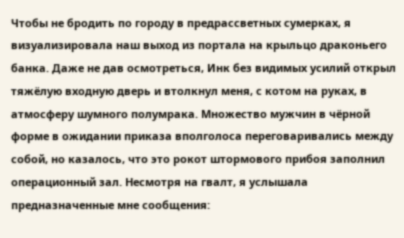Чтобы не бродить по городу в предрассветных сумерках, я визуализировала наш выход из портала на крыльцо драконьего банка. Даже не дав осмотреться, Инк без видимых усилий открыл тяжёлую входную дверь и втолкнул меня, с котом на руках, в атмосферу шумного полумрака. Множество мужчин в чёрной форме в ожидании приказа вполголоса переговаривались между собой, но казалось, что это рокот штормового прибоя заполнил операционный зал. Несмотря на гвалт, я услышала предназначенные мне сообщения: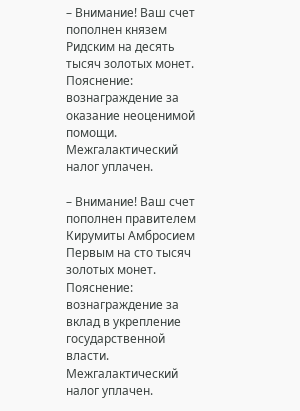– Внимание! Ваш счет пополнен князем Ридским на десять тысяч золотых монет. Пояснение: вознаграждение за оказание неоценимой помощи. Межгалактический налог уплачен.

– Внимание! Ваш счет пополнен правителем Кирумиты Амбросием Первым на сто тысяч золотых монет. Пояснение: вознаграждение за вклад в укрепление государственной власти. Межгалактический налог уплачен.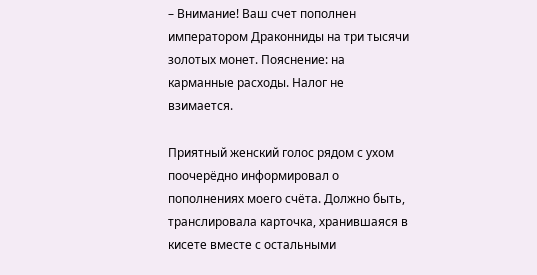– Внимание! Ваш счет пополнен императором Драконниды на три тысячи золотых монет. Пояснение: на карманные расходы. Налог не взимается.

Приятный женский голос рядом с ухом поочерёдно информировал о пополнениях моего счёта. Должно быть, транслировала карточка, хранившаяся в кисете вместе с остальными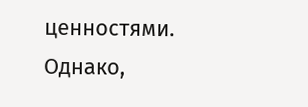ценностями. Однако,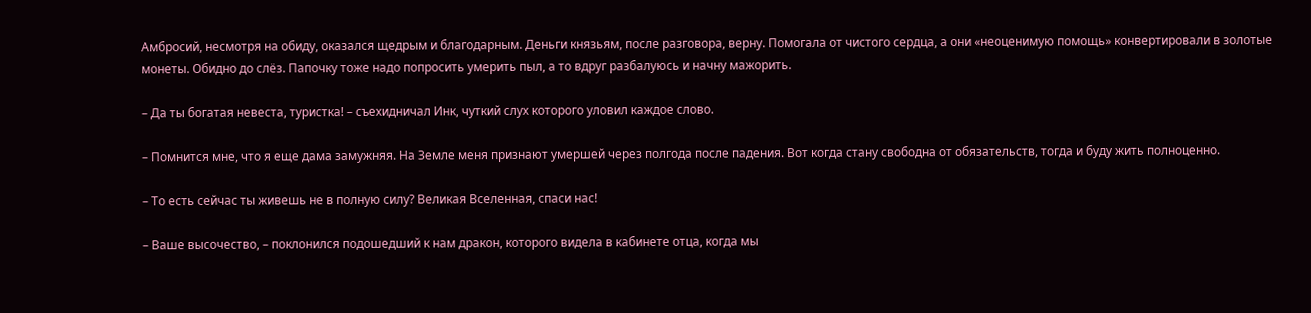Амбросий, несмотря на обиду, оказался щедрым и благодарным. Деньги князьям, после разговора, верну. Помогала от чистого сердца, а они «неоценимую помощь» конвертировали в золотые монеты. Обидно до слёз. Папочку тоже надо попросить умерить пыл, а то вдруг разбалуюсь и начну мажорить.

– Да ты богатая невеста, туристка! – съехидничал Инк, чуткий слух которого уловил каждое слово.

– Помнится мне, что я еще дама замужняя. На Земле меня признают умершей через полгода после падения. Вот когда стану свободна от обязательств, тогда и буду жить полноценно.

– То есть сейчас ты живешь не в полную силу? Великая Вселенная, спаси нас!

– Ваше высочество, – поклонился подошедший к нам дракон, которого видела в кабинете отца, когда мы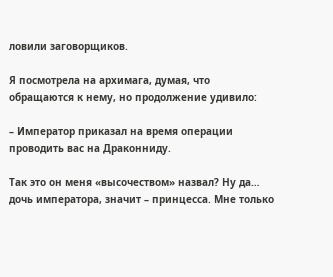ловили заговорщиков.

Я посмотрела на архимага, думая, что обращаются к нему, но продолжение удивило:

– Император приказал на время операции проводить вас на Драконниду.

Так это он меня «высочеством» назвал? Ну да… дочь императора, значит – принцесса. Мне только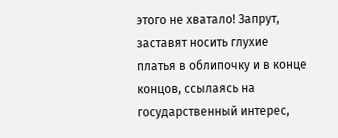этого не хватало! Запрут, заставят носить глухие платья в облипочку и в конце концов, ссылаясь на государственный интерес,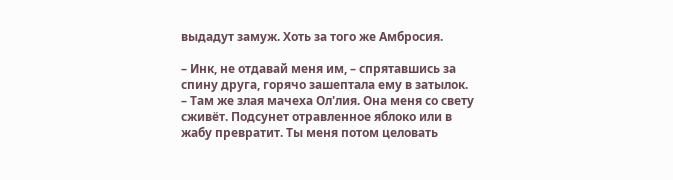выдадут замуж. Хоть за того же Амбросия.

– Инк, не отдавай меня им, – спрятавшись за спину друга, горячо зашептала ему в затылок. – Там же злая мачеха Ол'лия. Она меня со свету сживёт. Подсунет отравленное яблоко или в жабу превратит. Ты меня потом целовать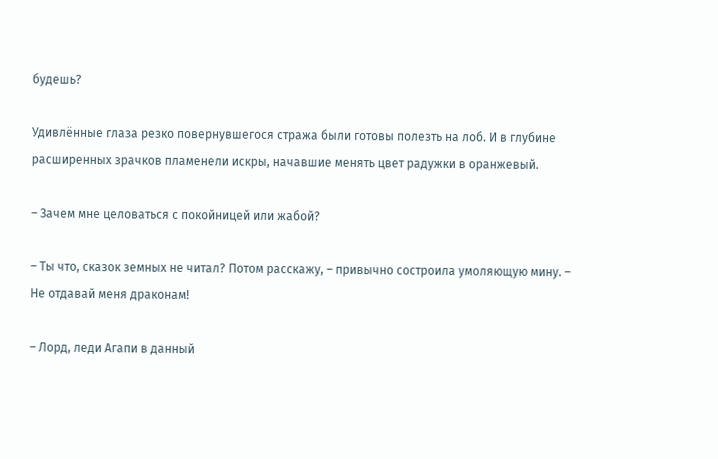будешь?

Удивлённые глаза резко повернувшегося стража были готовы полезть на лоб. И в глубине расширенных зрачков пламенели искры, начавшие менять цвет радужки в оранжевый.

– Зачем мне целоваться с покойницей или жабой?

– Ты что, сказок земных не читал? Потом расскажу, – привычно состроила умоляющую мину. – Не отдавай меня драконам!

– Лорд, леди Агапи в данный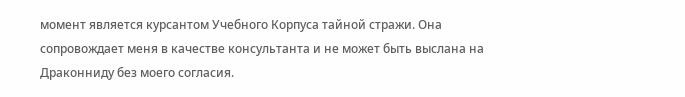момент является курсантом Учебного Корпуса тайной стражи. Она сопровождает меня в качестве консультанта и не может быть выслана на Драконниду без моего согласия.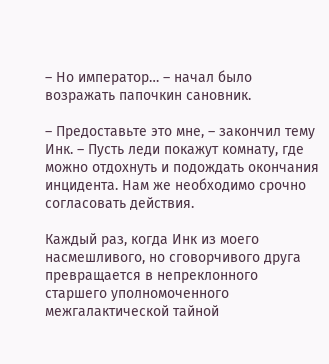– Но император… – начал было возражать папочкин сановник.

– Предоставьте это мне, – закончил тему Инк. – Пусть леди покажут комнату, где можно отдохнуть и подождать окончания инцидента. Нам же необходимо срочно согласовать действия.

Каждый раз, когда Инк из моего насмешливого, но сговорчивого друга превращается в непреклонного старшего уполномоченного межгалактической тайной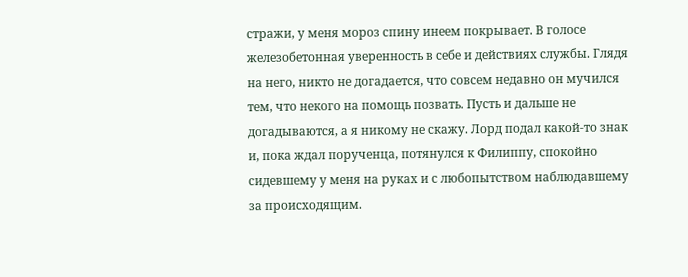стражи, у меня мороз спину инеем покрывает. В голосе железобетонная уверенность в себе и действиях службы. Глядя на него, никто не догадается, что совсем недавно он мучился тем, что некого на помощь позвать. Пусть и дальше не догадываются, а я никому не скажу. Лорд подал какой-то знак и, пока ждал порученца, потянулся к Филиппу, спокойно сидевшему у меня на руках и с любопытством наблюдавшему за происходящим.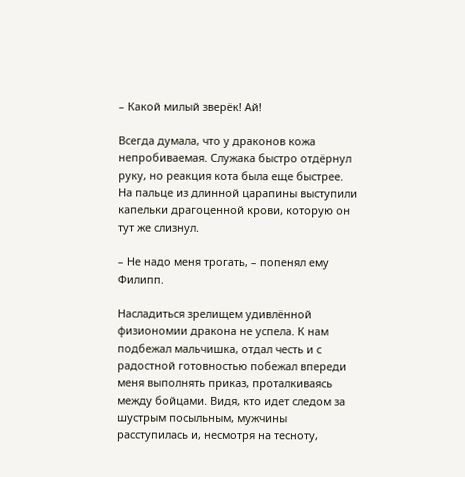– Какой милый зверёк! Ай!

Всегда думала, что у драконов кожа непробиваемая. Служака быстро отдёрнул руку, но реакция кота была еще быстрее. На пальце из длинной царапины выступили капельки драгоценной крови, которую он тут же слизнул.

– Не надо меня трогать, – попенял ему Филипп.

Насладиться зрелищем удивлённой физиономии дракона не успела. К нам подбежал мальчишка, отдал честь и с радостной готовностью побежал впереди меня выполнять приказ, проталкиваясь между бойцами. Видя, кто идет следом за шустрым посыльным, мужчины расступилась и, несмотря на тесноту,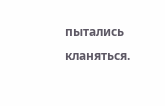пытались кланяться.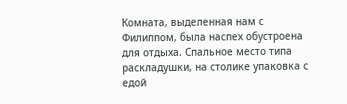Комната, выделенная нам с Филиппом, была наспех обустроена для отдыха. Спальное место типа раскладушки, на столике упаковка с едой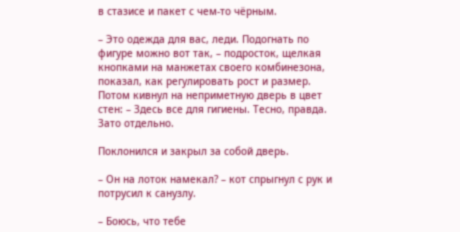в стазисе и пакет с чем-то чёрным.

– Это одежда для вас, леди. Подогнать по фигуре можно вот так, – подросток, щелкая кнопками на манжетах своего комбинезона, показал, как регулировать рост и размер. Потом кивнул на неприметную дверь в цвет стен: – Здесь все для гигиены. Тесно, правда. Зато отдельно.

Поклонился и закрыл за собой дверь.

– Он на лоток намекал? – кот спрыгнул с рук и потрусил к санузлу.

– Боюсь, что тебе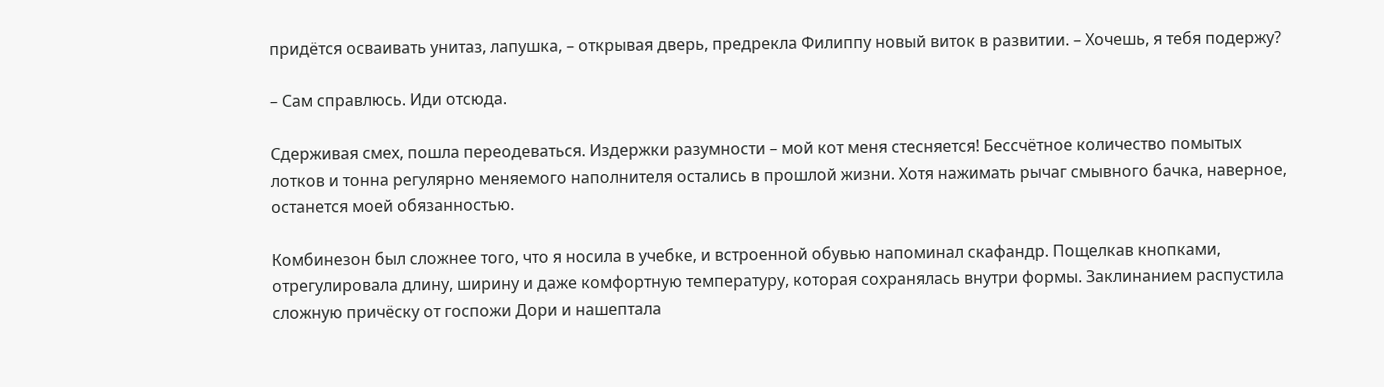придётся осваивать унитаз, лапушка, – открывая дверь, предрекла Филиппу новый виток в развитии. – Хочешь, я тебя подержу?

– Сам справлюсь. Иди отсюда.

Сдерживая смех, пошла переодеваться. Издержки разумности – мой кот меня стесняется! Бессчётное количество помытых лотков и тонна регулярно меняемого наполнителя остались в прошлой жизни. Хотя нажимать рычаг смывного бачка, наверное, останется моей обязанностью.

Комбинезон был сложнее того, что я носила в учебке, и встроенной обувью напоминал скафандр. Пощелкав кнопками, отрегулировала длину, ширину и даже комфортную температуру, которая сохранялась внутри формы. Заклинанием распустила сложную причёску от госпожи Дори и нашептала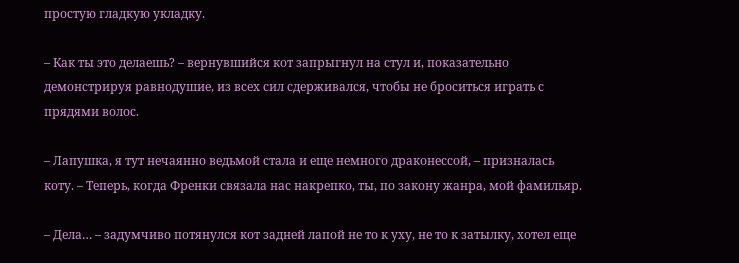простую гладкую укладку.

– Как ты это делаешь? – вернувшийся кот запрыгнул на стул и, показательно демонстрируя равнодушие, из всех сил сдерживался, чтобы не броситься играть с прядями волос.

– Лапушка, я тут нечаянно ведьмой стала и еще немного драконессой, – призналась коту. – Теперь, когда Френки связала нас накрепко, ты, по закону жанра, мой фамильяр.

– Дела… – задумчиво потянулся кот задней лапой не то к уху, не то к затылку, хотел еще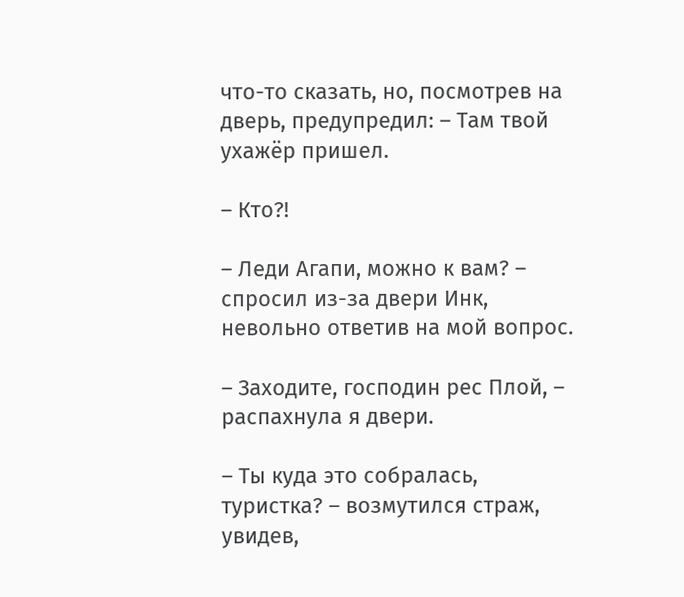что-то сказать, но, посмотрев на дверь, предупредил: – Там твой ухажёр пришел.

– Кто?!

– Леди Агапи, можно к вам? – спросил из-за двери Инк, невольно ответив на мой вопрос.

– Заходите, господин рес Плой, – распахнула я двери.

– Ты куда это собралась, туристка? – возмутился страж, увидев,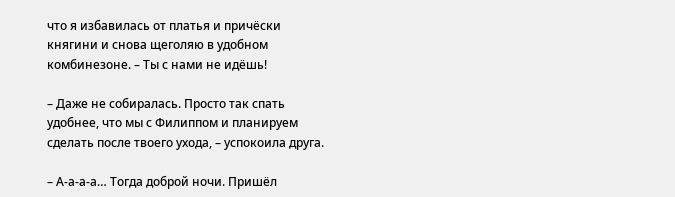что я избавилась от платья и причёски княгини и снова щеголяю в удобном комбинезоне. – Ты с нами не идёшь!

– Даже не собиралась. Просто так спать удобнее, что мы с Филиппом и планируем сделать после твоего ухода, – успокоила друга.

– А-а-а-а… Тогда доброй ночи. Пришёл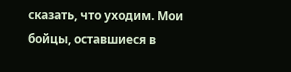сказать, что уходим. Мои бойцы, оставшиеся в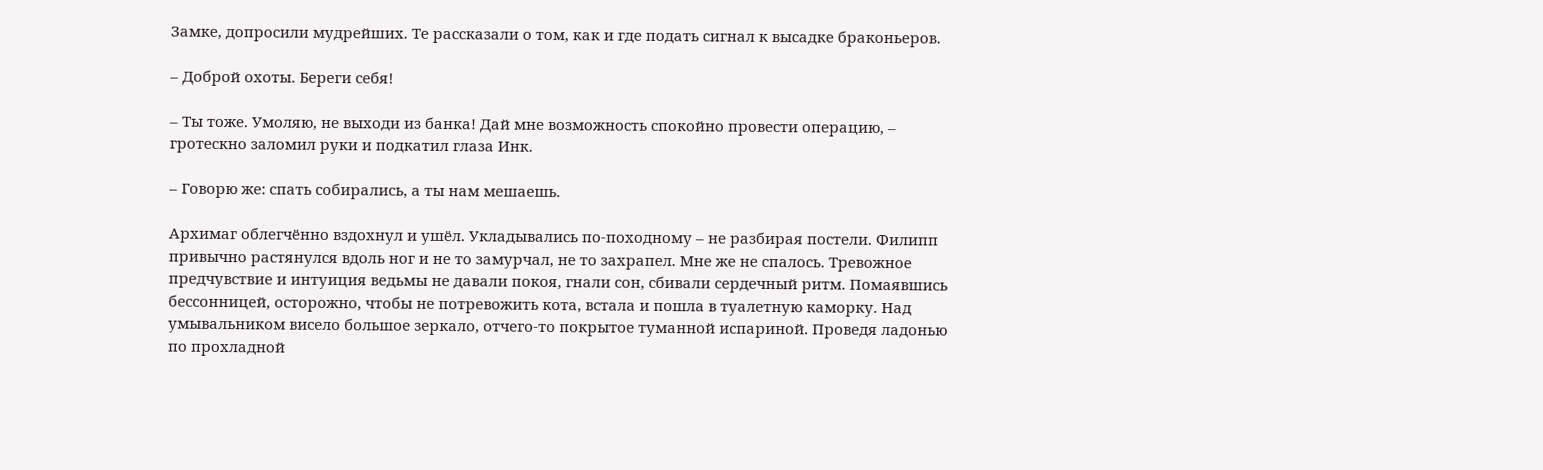Замке, допросили мудрейших. Те рассказали о том, как и где подать сигнал к высадке браконьеров.

– Доброй охоты. Береги себя!

– Ты тоже. Умоляю, не выходи из банка! Дай мне возможность спокойно провести операцию, – гротескно заломил руки и подкатил глаза Инк.

– Говорю же: спать собирались, а ты нам мешаешь.

Архимаг облегчённо вздохнул и ушёл. Укладывались по-походному – не разбирая постели. Филипп привычно растянулся вдоль ног и не то замурчал, не то захрапел. Мне же не спалось. Тревожное предчувствие и интуиция ведьмы не давали покоя, гнали сон, сбивали сердечный ритм. Помаявшись бессонницей, осторожно, чтобы не потревожить кота, встала и пошла в туалетную каморку. Над умывальником висело большое зеркало, отчего-то покрытое туманной испариной. Проведя ладонью по прохладной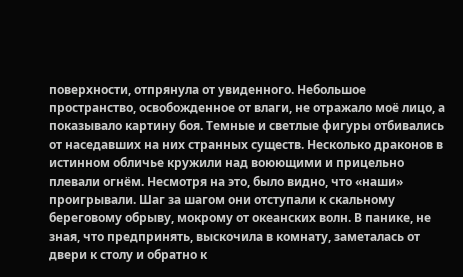поверхности, отпрянула от увиденного. Небольшое пространство, освобожденное от влаги, не отражало моё лицо, а показывало картину боя. Темные и светлые фигуры отбивались от наседавших на них странных существ. Несколько драконов в истинном обличье кружили над воюющими и прицельно плевали огнём. Несмотря на это, было видно, что «наши» проигрывали. Шаг за шагом они отступали к скальному береговому обрыву, мокрому от океанских волн. В панике, не зная, что предпринять, выскочила в комнату, заметалась от двери к столу и обратно к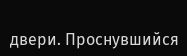двери. Проснувшийся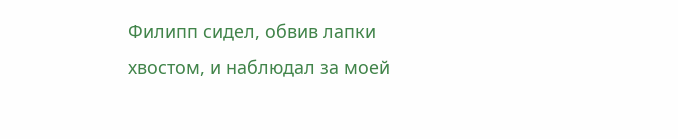Филипп сидел, обвив лапки хвостом, и наблюдал за моей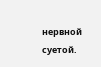нервной суетой.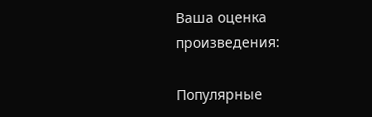Ваша оценка произведения:

Популярные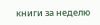книги за неделю